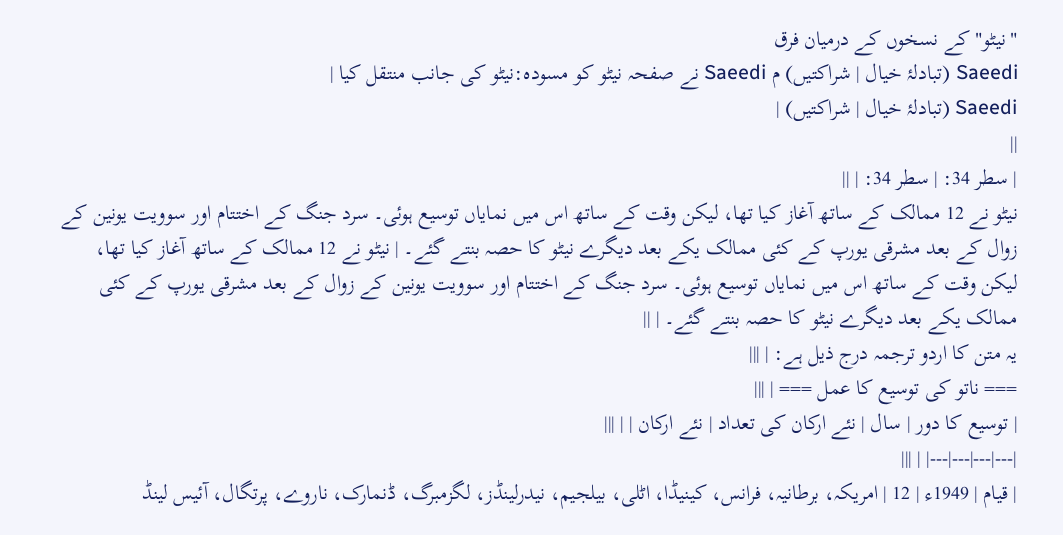"نیٹو" کے نسخوں کے درمیان فرق
Saeedi (تبادلۂ خیال | شراکتیں) م Saeedi نے صفحہ نیٹو کو مسودہ:نیٹو کی جانب منتقل کیا |
Saeedi (تبادلۂ خیال | شراکتیں) |
||
| سطر 34: | سطر 34: | ||
نیٹو نے 12 ممالک کے ساتھ آغاز کیا تھا، لیکن وقت کے ساتھ اس میں نمایاں توسیع ہوئی۔ سرد جنگ کے اختتام اور سوویت یونین کے زوال کے بعد مشرقی یورپ کے کئی ممالک یکے بعد دیگرے نیٹو کا حصہ بنتے گئے۔ | نیٹو نے 12 ممالک کے ساتھ آغاز کیا تھا، لیکن وقت کے ساتھ اس میں نمایاں توسیع ہوئی۔ سرد جنگ کے اختتام اور سوویت یونین کے زوال کے بعد مشرقی یورپ کے کئی ممالک یکے بعد دیگرے نیٹو کا حصہ بنتے گئے۔ | ||
یہ متن کا اردو ترجمہ درج ذیل ہے: | |||
=== ناتو کی توسیع کا عمل === | |||
| توسیع کا دور | سال | نئے ارکان کی تعداد | نئے ارکان | | |||
|---|---|---|---| | |||
| قیام | 1949ء | 12 | امریکہ، برطانیہ، فرانس، کینیڈا، اٹلی، بیلجیم، نیدرلینڈز، لگزمبرگ، ڈنمارک، ناروے، پرتگال، آئیس لینڈ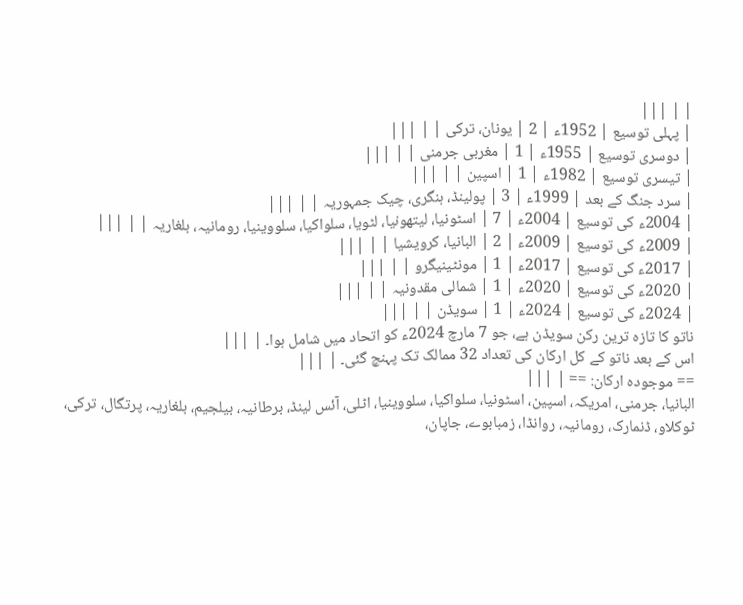| | |||
| پہلی توسیع | 1952ء | 2 | یونان، ترکی | | |||
| دوسری توسیع | 1955ء | 1 | مغربی جرمنی | | |||
| تیسری توسیع | 1982ء | 1 | اسپین | | |||
| سرد جنگ کے بعد | 1999ء | 3 | پولینڈ، ہنگری، چیک جمہوریہ | | |||
| 2004ء کی توسیع | 2004ء | 7 | اسٹونیا، لیتھونیا، لٹویا، سلواکیا، سلووینیا، رومانیہ، بلغاریہ | | |||
| 2009ء کی توسیع | 2009ء | 2 | البانیا، کرویشیا | | |||
| 2017ء کی توسیع | 2017ء | 1 | مونٹینیگرو | | |||
| 2020ء کی توسیع | 2020ء | 1 | شمالی مقدونیہ | | |||
| 2024ء کی توسیع | 2024ء | 1 | سویڈن | | |||
ناتو کا تازہ ترین رکن سویڈن ہے، جو 7 مارچ 2024ء کو اتحاد میں شامل ہوا۔ | |||
اس کے بعد ناتو کے کل ارکان کی تعداد 32 ممالک تک پہنچ گئی۔ | |||
== موجودہ ارکان: == | |||
البانیا، جرمنی، امریکہ، اسپین، اسٹونیا، سلواکیا، سلووینیا، اٹلی، آئس لینڈ، برطانیہ، بیلجیم، بلغاریہ، پرتگال، ترکی، ٹوکلاو، ڈنمارک، رومانیہ، روانڈا، زمبابوے، جاپان،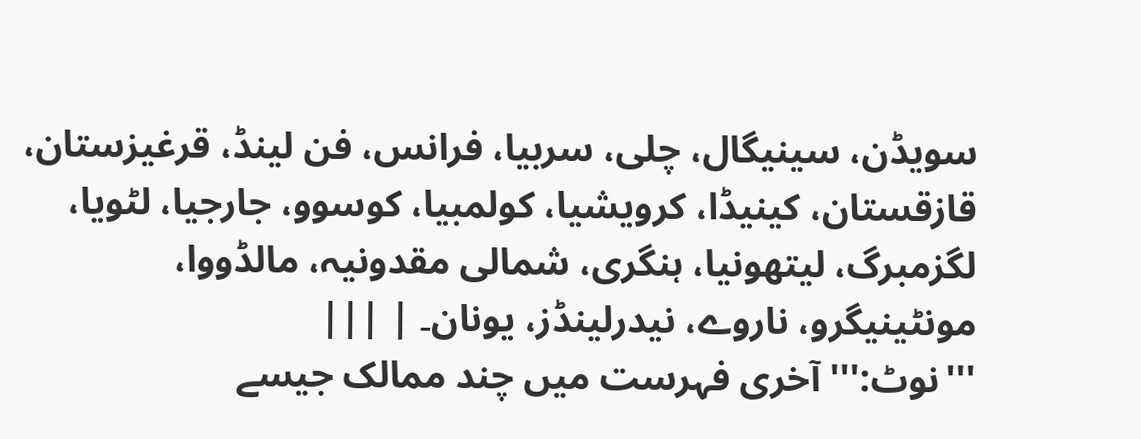سویڈن، سینیگال، چلی، سربیا، فرانس، فن لینڈ، قرغیزستان، قازقستان، کینیڈا، کرویشیا، کولمبیا، کوسوو، جارجیا، لٹویا، لگزمبرگ، لیتھونیا، ہنگری، شمالی مقدونیہ، مالڈووا، مونٹینیگرو، ناروے، نیدرلینڈز، یونان۔ | |||
'''نوٹ:''' آخری فہرست میں چند ممالک جیسے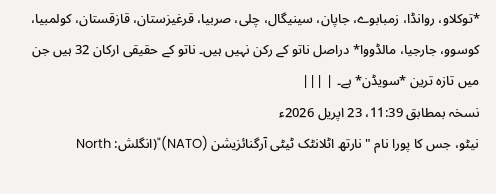*توکلاو، روانڈا، زمبابوے، جاپان، سینیگال، چلی، صربیا، قرغیزستان، قازقستان، کولمبیا، کوسوو، جارجیا، مالڈووا* دراصل ناتو کے رکن نہیں ہیں۔ ناتو کے حقیقی ارکان 32 ہیں جن میں تازہ ترین *سویڈن* ہے۔ | |||
نسخہ بمطابق 11:39، 23 اپريل 2026ء
نیٹو، جس کا پورا نام "نارتھ اٹلانٹک ٹیٹی آرگنائزیشن (NATO)"(انگلش: North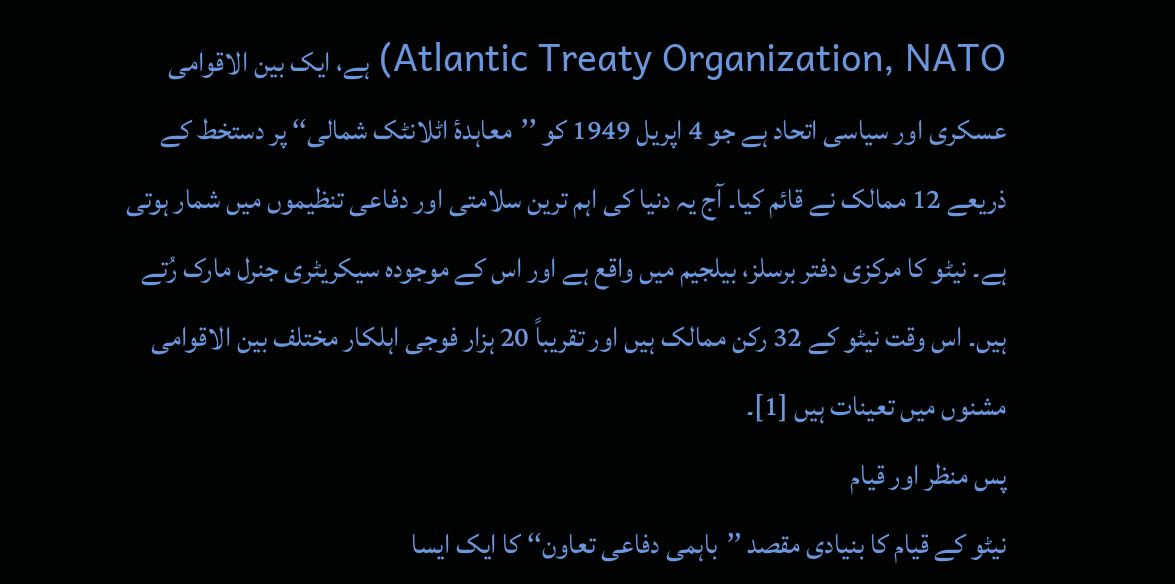Atlantic Treaty Organization, NATO) ہے، ایک بین الاقوامی عسکری اور سیاسی اتحاد ہے جو 4 اپریل 1949 کو ’’معاہدۂ اٹلانٹک شمالی‘‘ پر دستخط کے ذریعے 12 ممالک نے قائم کیا۔ آج یہ دنیا کی اہم ترین سلامتی اور دفاعی تنظیموں میں شمار ہوتی ہے۔ نیٹو کا مرکزی دفتر برسلز، بیلجیم میں واقع ہے اور اس کے موجودہ سیکریٹری جنرل مارک رُتے ہیں۔ اس وقت نیٹو کے 32 رکن ممالک ہیں اور تقریباً 20 ہزار فوجی اہلکار مختلف بین الاقوامی مشنوں میں تعینات ہیں [1]۔
پس منظر اور قیام
نیٹو کے قیام کا بنیادی مقصد ’’باہمی دفاعی تعاون‘‘ کا ایک ایسا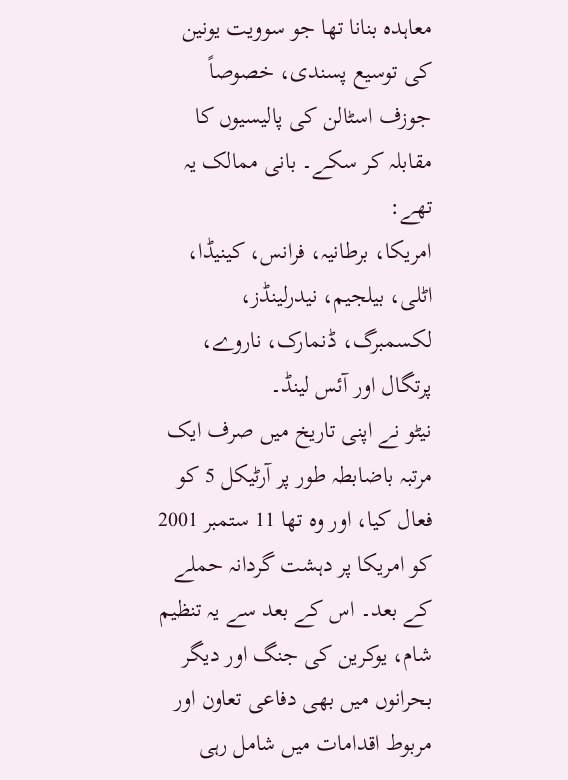معاہدہ بنانا تھا جو سوویت یونین کی توسیع پسندی، خصوصاً جوزف اسٹالن کی پالیسیوں کا مقابلہ کر سکے۔ بانی ممالک یہ تھے:
امریکا، برطانیہ، فرانس، کینیڈا، اٹلی، بیلجیم، نیدرلینڈز، لکسمبرگ، ڈنمارک، ناروے، پرتگال اور آئس لینڈ۔
نیٹو نے اپنی تاریخ میں صرف ایک مرتبہ باضابطہ طور پر آرٹیکل 5 کو فعال کیا، اور وہ تھا 11 ستمبر 2001 کو امریکا پر دہشت گردانہ حملے کے بعد۔ اس کے بعد سے یہ تنظیم شام، یوکرین کی جنگ اور دیگر بحرانوں میں بھی دفاعی تعاون اور مربوط اقدامات میں شامل رہی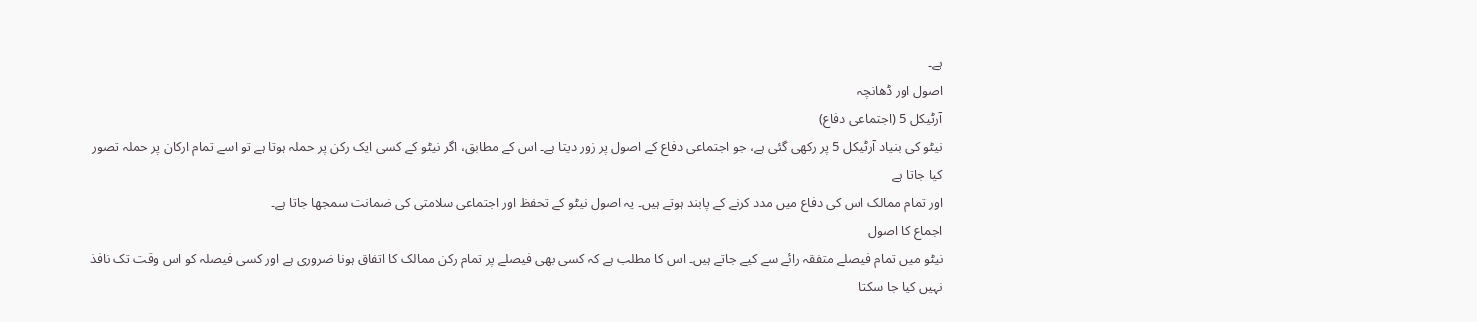ہے۔
اصول اور ڈھانچہ
آرٹیکل 5 (اجتماعی دفاع)
نیٹو کی بنیاد آرٹیکل 5 پر رکھی گئی ہے، جو اجتماعی دفاع کے اصول پر زور دیتا ہے۔ اس کے مطابق، اگر نیٹو کے کسی ایک رکن پر حملہ ہوتا ہے تو اسے تمام ارکان پر حملہ تصور کیا جاتا ہے
اور تمام ممالک اس کی دفاع میں مدد کرنے کے پابند ہوتے ہیں۔ یہ اصول نیٹو کے تحفظ اور اجتماعی سلامتی کی ضمانت سمجھا جاتا ہے۔
اجماع کا اصول
نیٹو میں تمام فیصلے متفقہ رائے سے کیے جاتے ہیں۔ اس کا مطلب ہے کہ کسی بھی فیصلے پر تمام رکن ممالک کا اتفاق ہونا ضروری ہے اور کسی فیصلہ کو اس وقت تک نافذ نہیں کیا جا سکتا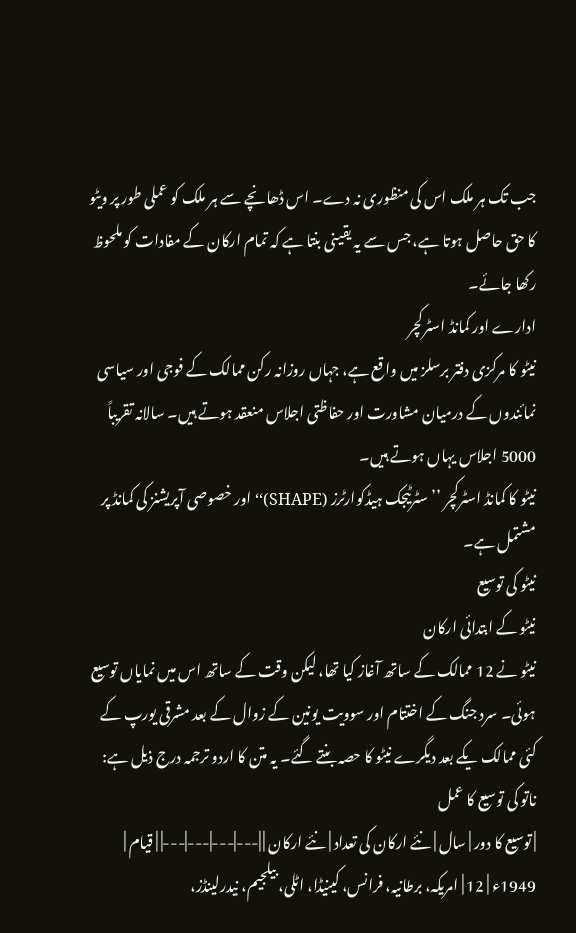جب تک ہر ملک اس کی منظوری نہ دے۔ اس ڈھانچے سے ہر ملک کو عملی طور پر ویٹو کا حق حاصل ہوتا ہے، جس سے یہ یقینی بنتا ہے کہ تمام ارکان کے مفادات کو ملحوظ رکھا جائے۔
ادارے اور کمانڈ اسٹرکچر
نیٹو کا مرکزی دفتر برسلز میں واقع ہے، جہاں روزانہ رکن ممالک کے فوجی اور سیاسی نمائندوں کے درمیان مشاورت اور حفاظتی اجلاس منعقد ہوتے ہیں۔ سالانہ تقریباً 5000 اجلاس یہاں ہوتے ہیں۔
نیٹو کا کمانڈ اسٹرکچر ’’سٹرٹیجک ہیڈکوارٹرز (SHAPE)‘‘ اور خصوصی آپریشنز کی کمانڈ پر مشتمل ہے۔
نیٹو کی توسیع
نیٹو کے ابتدائی ارکان
نیٹو نے 12 ممالک کے ساتھ آغاز کیا تھا، لیکن وقت کے ساتھ اس میں نمایاں توسیع ہوئی۔ سرد جنگ کے اختتام اور سوویت یونین کے زوال کے بعد مشرقی یورپ کے کئی ممالک یکے بعد دیگرے نیٹو کا حصہ بنتے گئے۔ یہ متن کا اردو ترجمہ درج ذیل ہے:
ناتو کی توسیع کا عمل
| توسیع کا دور | سال | نئے ارکان کی تعداد | نئے ارکان | |---|---|---|---| | قیام | 1949ء | 12 | امریکہ، برطانیہ، فرانس، کینیڈا، اٹلی، بیلجیم، نیدرلینڈز،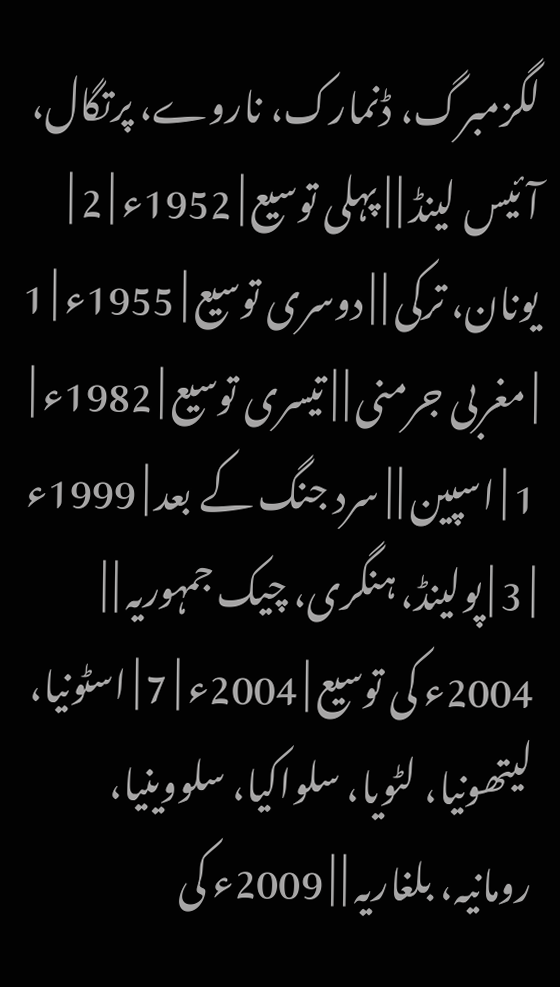لگزمبرگ، ڈنمارک، ناروے، پرتگال، آئیس لینڈ | | پہلی توسیع | 1952ء | 2 | یونان، ترکی | | دوسری توسیع | 1955ء | 1 | مغربی جرمنی | | تیسری توسیع | 1982ء | 1 | اسپین | | سرد جنگ کے بعد | 1999ء | 3 | پولینڈ، ہنگری، چیک جمہوریہ | | 2004ء کی توسیع | 2004ء | 7 | اسٹونیا، لیتھونیا، لٹویا، سلواکیا، سلووینیا، رومانیہ، بلغاریہ | | 2009ء کی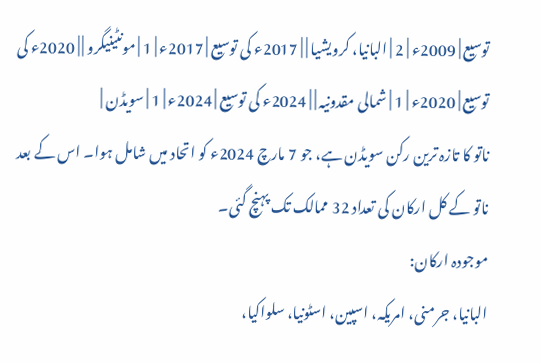توسیع | 2009ء | 2 | البانیا، کرویشیا | | 2017ء کی توسیع | 2017ء | 1 | مونٹینیگرو | | 2020ء کی توسیع | 2020ء | 1 | شمالی مقدونیہ | | 2024ء کی توسیع | 2024ء | 1 | سویڈن |
ناتو کا تازہ ترین رکن سویڈن ہے، جو 7 مارچ 2024ء کو اتحاد میں شامل ہوا۔ اس کے بعد ناتو کے کل ارکان کی تعداد 32 ممالک تک پہنچ گئی۔
موجودہ ارکان:
البانیا، جرمنی، امریکہ، اسپین، اسٹونیا، سلواکیا،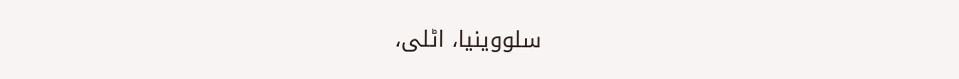سلووینیا، اٹلی،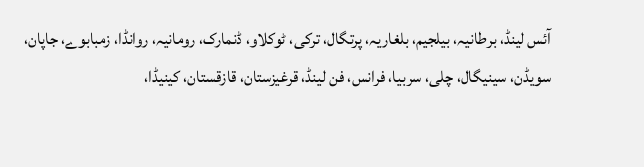آئس لینڈ، برطانیہ، بیلجیم، بلغاریہ، پرتگال، ترکی، ٹوکلاو، ڈنمارک، رومانیہ، روانڈا، زمبابوے، جاپان، سویڈن، سینیگال، چلی، سربیا، فرانس، فن لینڈ، قرغیزستان، قازقستان، کینیڈا،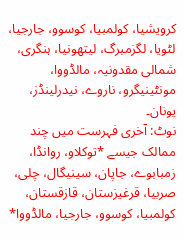کرویشیا، کولمبیا، کوسوو، جارجیا، لٹویا، لگزمبرگ، لیتھونیا، ہنگری، شمالی مقدونیہ، مالڈووا، مونٹینیگرو، ناروے، نیدرلینڈز، یونان۔
نوٹ: آخری فہرست میں چند ممالک جیسے *توکلاو، روانڈا، زمبابوے، جاپان، سینیگال، چلی، صربیا، قرغیزستان، قازقستان، کولمبیا، کوسوو، جارجیا، مالڈووا*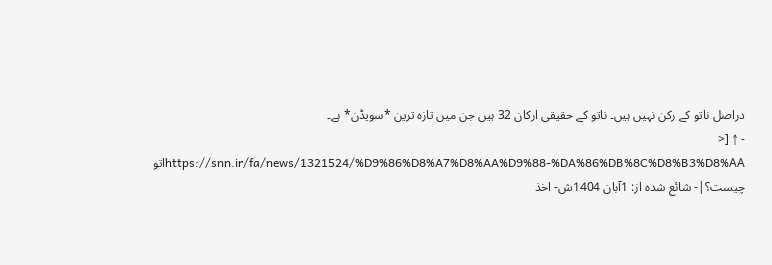دراصل ناتو کے رکن نہیں ہیں۔ ناتو کے حقیقی ارکان 32 ہیں جن میں تازہ ترین *سویڈن* ہے۔
- ↑ [< https://snn.ir/fa/news/1321524/%D9%86%D8%A7%D8%AA%D9%88-%DA%86%DB%8C%D8%B3%D8%AAاتو چیست؟|- شائع شدہ از: 1آبان 1404ش- اخذ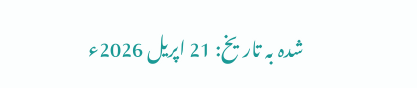شدہ بہ تاریخ: 21 اپریل 2026ء